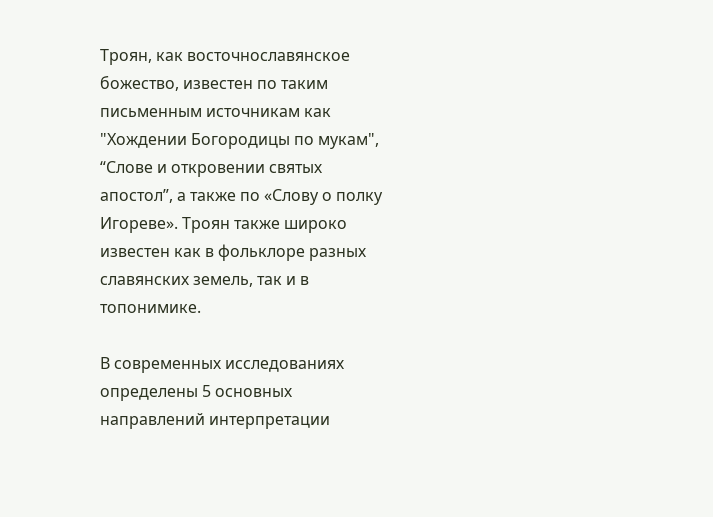Троян, как восточнославянское божество, известен по таким письменным источникам как "Хождении Богородицы по мукам", “Слове и откровении святых апостол”, а также по «Слову о полку Игореве». Троян также широко известен как в фольклоре разных славянских земель, так и в топонимике.

В современных исследованиях определены 5 основных направлений интерпретации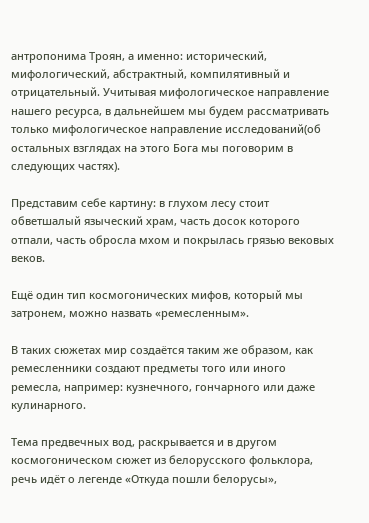антропонима Троян, а именно: исторический, мифологический, абстрактный, компилятивный и отрицательный. Учитывая мифологическое направление нашего ресурса, в дальнейшем мы будем рассматривать только мифологическое направление исследований(об остальных взглядах на этого Бога мы поговорим в следующих частях).

Представим себе картину: в глухом лесу стоит обветшалый языческий храм, часть досок которого отпали, часть обросла мхом и покрылась грязью вековых веков.

Ещё один тип космогонических мифов, который мы затронем, можно назвать «ремесленным».

В таких сюжетах мир создаётся таким же образом, как ремесленники создают предметы того или иного ремесла, например: кузнечного, гончарного или даже кулинарного.

Тема предвечных вод, раскрывается и в другом космогоническом сюжет из белорусского фольклора, речь идёт о легенде «Откуда пошли белорусы»,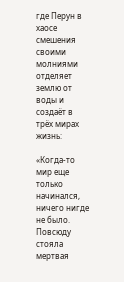где Перун в хаосе смешения своими молниями отделяет землю от воды и создаёт в трёх мирах жизнь:

«Когда-то мир еще только начинался, ничего нигде не было. Повсюду стояла мертвая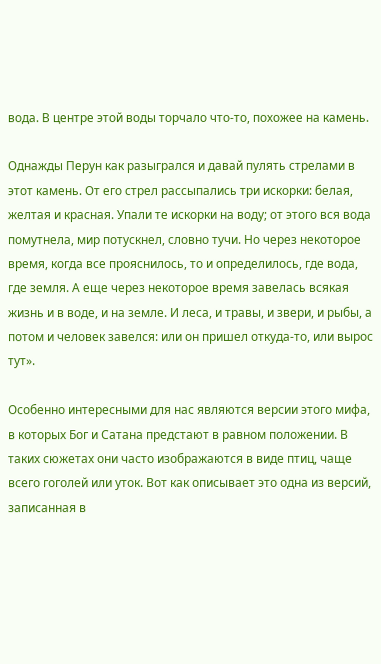вода. В центре этой воды торчало что-то, похожее на камень.

Однажды Перун как разыгрался и давай пулять стрелами в этот камень. От его стрел рассыпались три искорки: белая, желтая и красная. Упали те искорки на воду; от этого вся вода помутнела, мир потускнел, словно тучи. Но через некоторое время, когда все прояснилось, то и определилось, где вода, где земля. А еще через некоторое время завелась всякая жизнь и в воде, и на земле. И леса, и травы, и звери, и рыбы, а потом и человек завелся: или он пришел откуда-то, или вырос тут».

Особенно интересными для нас являются версии этого мифа, в которых Бог и Сатана предстают в равном положении. В таких сюжетах они часто изображаются в виде птиц, чаще всего гоголей или уток. Вот как описывает это одна из версий, записанная в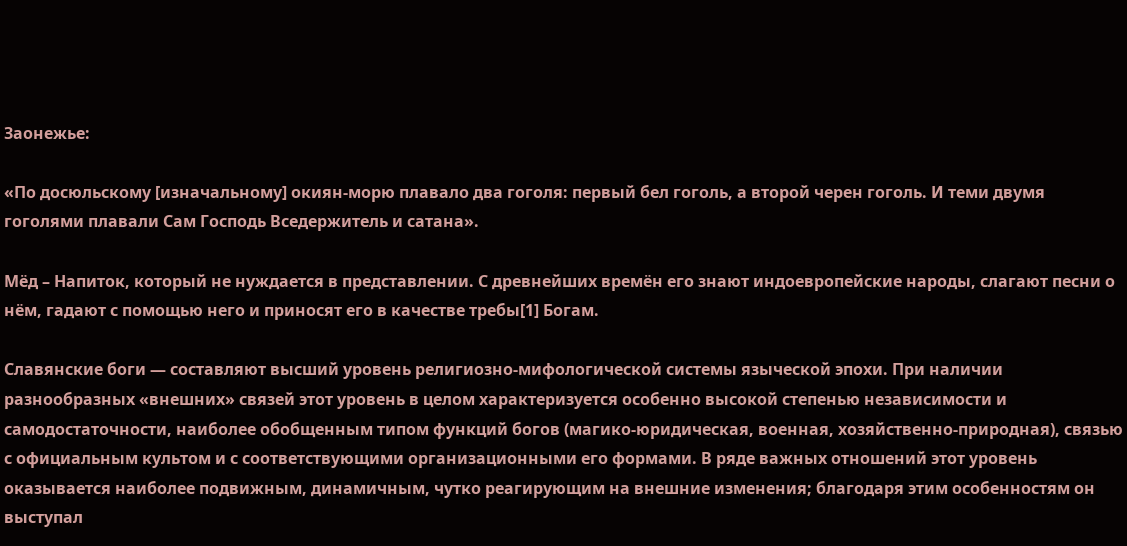Заонежье:

«По досюльскому [изначальному] окиян-морю плавало два гоголя: первый бел гоголь, а второй черен гоголь. И теми двумя гоголями плавали Сам Господь Вседержитель и сатана».

Мёд – Напиток, который не нуждается в представлении. С древнейших времён его знают индоевропейские народы, слагают песни о нём, гадают с помощью него и приносят его в качестве требы[1] Богам.

Славянские боги — составляют высший уровень религиозно-мифологической системы языческой эпохи. При наличии разнообразных «внешних» связей этот уровень в целом характеризуется особенно высокой степенью независимости и самодостаточности, наиболее обобщенным типом функций богов (магико-юридическая, военная, хозяйственно-природная), связью с официальным культом и с соответствующими организационными его формами. В ряде важных отношений этот уровень оказывается наиболее подвижным, динамичным, чутко реагирующим на внешние изменения; благодаря этим особенностям он выступал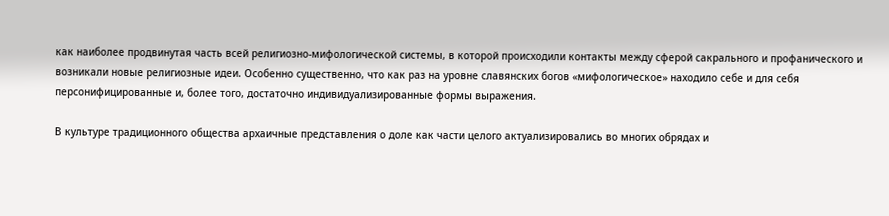как наиболее продвинутая часть всей религиозно-мифологической системы, в которой происходили контакты между сферой сакрального и профанического и возникали новые религиозные идеи. Особенно существенно, что как раз на уровне славянских богов «мифологическое» находило себе и для себя персонифицированные и, более того, достаточно индивидуализированные формы выражения.

В культуре традиционного общества архаичные представления о доле как части целого актуализировались во многих обрядах и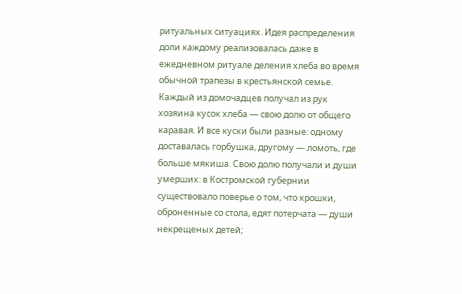ритуальных ситуациях. Идея распределения доли каждому реализовалась даже в ежедневном ритуале деления хлеба во время обычной трапезы в крестьянской семье. Каждый из домочадцев получал из рук хозяина кусок хлеба — свою долю от общего каравая. И все куски были разные: одному доставалась горбушка, другому — ломоть, где больше мякиша. Свою долю получали и души умерших: в Костромской губернии существовало поверье о том, что крошки, оброненные со стола, едят потерчата — души некрещеных детей;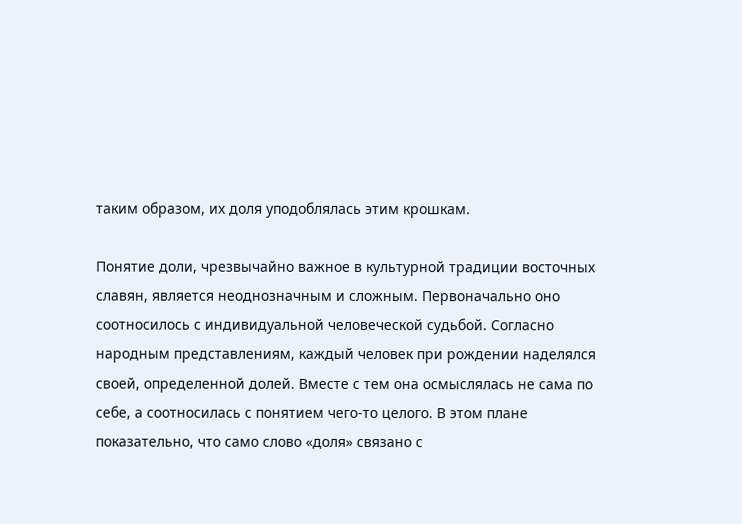таким образом, их доля уподоблялась этим крошкам.

Понятие доли, чрезвычайно важное в культурной традиции восточных славян, является неоднозначным и сложным. Первоначально оно соотносилось с индивидуальной человеческой судьбой. Согласно народным представлениям, каждый человек при рождении наделялся своей, определенной долей. Вместе с тем она осмыслялась не сама по себе, а соотносилась с понятием чего-то целого. В этом плане показательно, что само слово «доля» связано с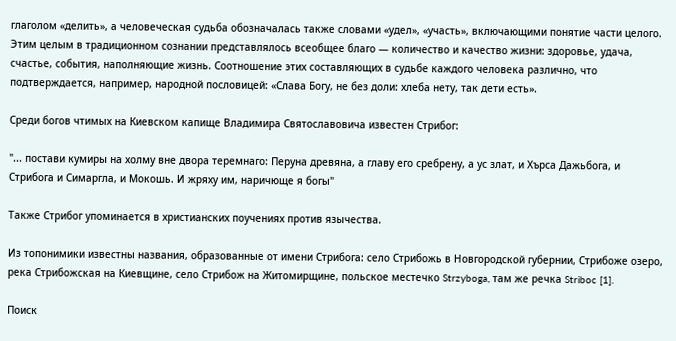глаголом «делить», а человеческая судьба обозначалась также словами «удел», «участь», включающими понятие части целого. Этим целым в традиционном сознании представлялось всеобщее благо — количество и качество жизни: здоровье, удача, счастье, события, наполняющие жизнь. Соотношение этих составляющих в судьбе каждого человека различно, что подтверждается, например, народной пословицей: «Слава Богу, не без доли: хлеба нету, так дети есть».

Среди богов чтимых на Киевском капище Владимира Святославовича известен Стрибог:

"... постави кумиры на холму вне двора теремнаго: Перуна древяна, а главу его сребрену, а ус злат, и Хърса Дажьбога, и Стрибога и Симаргла, и Мокошь. И жряху им, наричюще я богы"

Также Стрибог упоминается в христианских поучениях против язычества.

Из топонимики известны названия, образованные от имени Стрибога: село Стрибожь в Новгородской губернии, Стрибоже озеро, река Стрибожская на Киевщине, село Стрибож на Житомирщине, польское местечко Strzyboga, там же речка Striboc [1].

Поиск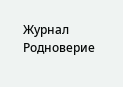Журнал Родноверие